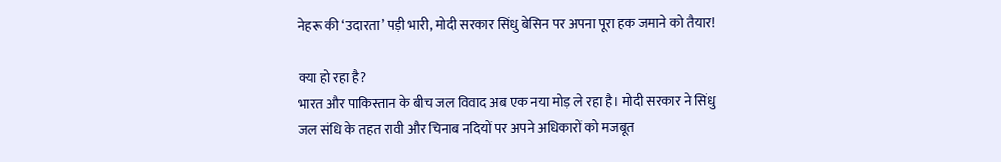नेहरू की ‘उदारता’ पड़ी भारी, मोदी सरकार सिंधु बेसिन पर अपना पूरा हक जमाने को तैयार!

क्या हो रहा है?
भारत और पाकिस्तान के बीच जल विवाद अब एक नया मोड़ ले रहा है। मोदी सरकार ने सिंधु जल संधि के तहत रावी और चिनाब नदियों पर अपने अधिकारों को मजबूत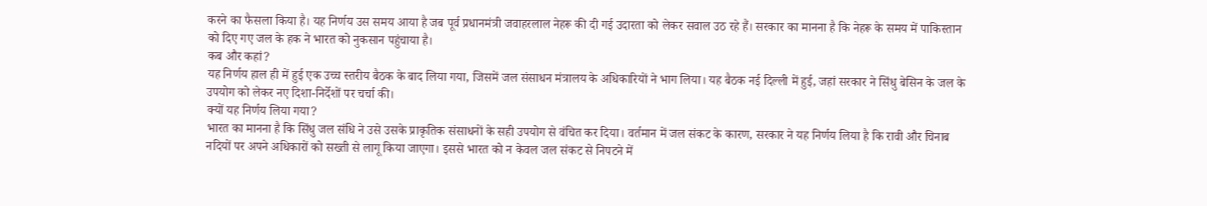करने का फैसला किया है। यह निर्णय उस समय आया है जब पूर्व प्रधानमंत्री जवाहरलाल नेहरू की दी गई उदारता को लेकर सवाल उठ रहे हैं। सरकार का मानना है कि नेहरू के समय में पाकिस्तान को दिए गए जल के हक ने भारत को नुकसान पहुंचाया है।
कब और कहां?
यह निर्णय हाल ही में हुई एक उच्च स्तरीय बैठक के बाद लिया गया, जिसमें जल संसाधन मंत्रालय के अधिकारियों ने भाग लिया। यह बैठक नई दिल्ली में हुई, जहां सरकार ने सिंधु बेसिन के जल के उपयोग को लेकर नए दिशा-निर्देशों पर चर्चा की।
क्यों यह निर्णय लिया गया?
भारत का मानना है कि सिंधु जल संधि ने उसे उसके प्राकृतिक संसाधनों के सही उपयोग से वंचित कर दिया। वर्तमान में जल संकट के कारण, सरकार ने यह निर्णय लिया है कि रावी और चिनाब नदियों पर अपने अधिकारों को सख्ती से लागू किया जाएगा। इससे भारत को न केवल जल संकट से निपटने में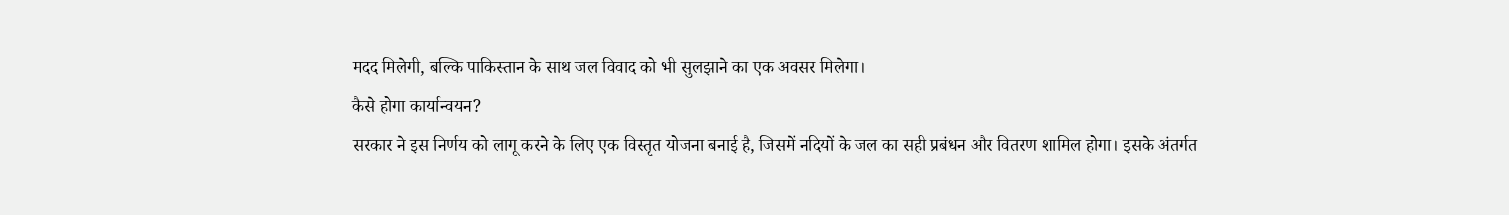मदद मिलेगी, बल्कि पाकिस्तान के साथ जल विवाद को भी सुलझाने का एक अवसर मिलेगा।
कैसे होगा कार्यान्वयन?
सरकार ने इस निर्णय को लागू करने के लिए एक विस्तृत योजना बनाई है, जिसमें नदियों के जल का सही प्रबंधन और वितरण शामिल होगा। इसके अंतर्गत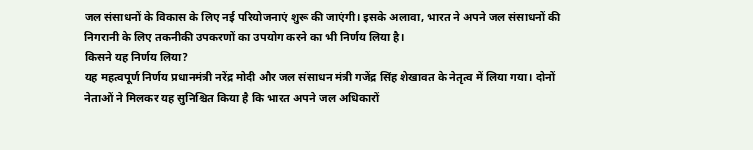जल संसाधनों के विकास के लिए नई परियोजनाएं शुरू की जाएंगी। इसके अलावा, भारत ने अपने जल संसाधनों की निगरानी के लिए तकनीकी उपकरणों का उपयोग करने का भी निर्णय लिया है।
किसने यह निर्णय लिया?
यह महत्वपूर्ण निर्णय प्रधानमंत्री नरेंद्र मोदी और जल संसाधन मंत्री गजेंद्र सिंह शेखावत के नेतृत्व में लिया गया। दोनों नेताओं ने मिलकर यह सुनिश्चित किया है कि भारत अपने जल अधिकारों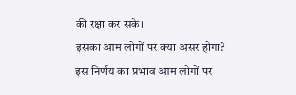की रक्षा कर सके।
इसका आम लोगों पर क्या असर होगा?
इस निर्णय का प्रभाव आम लोगों पर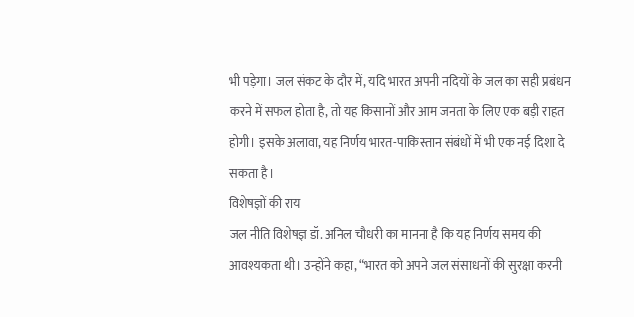भी पड़ेगा। जल संकट के दौर में, यदि भारत अपनी नदियों के जल का सही प्रबंधन करने में सफल होता है, तो यह किसानों और आम जनता के लिए एक बड़ी राहत होगी। इसके अलावा, यह निर्णय भारत-पाकिस्तान संबंधों में भी एक नई दिशा दे सकता है।
विशेषज्ञों की राय
जल नीति विशेषज्ञ डॉ. अनिल चौधरी का मानना है कि यह निर्णय समय की आवश्यकता थी। उन्होंने कहा, “भारत को अपने जल संसाधनों की सुरक्षा करनी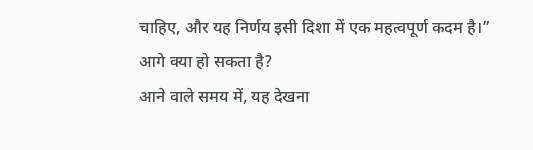चाहिए, और यह निर्णय इसी दिशा में एक महत्वपूर्ण कदम है।”
आगे क्या हो सकता है?
आने वाले समय में, यह देखना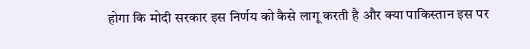होगा कि मोदी सरकार इस निर्णय को कैसे लागू करती है और क्या पाकिस्तान इस पर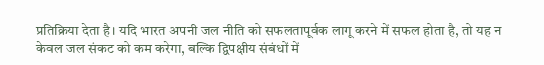प्रतिक्रिया देता है। यदि भारत अपनी जल नीति को सफलतापूर्वक लागू करने में सफल होता है, तो यह न केवल जल संकट को कम करेगा, बल्कि द्विपक्षीय संबंधों में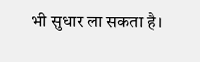भी सुधार ला सकता है।